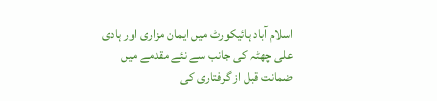اسلام آباد ہائیکورٹ میں ایمان مزاری اور ہادی علی چھٹہ کی جانب سے نئے مقدمے میں ضمانت قبل از گرفتاری کی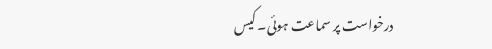درخواست پر سماعت ہوئی۔ کیس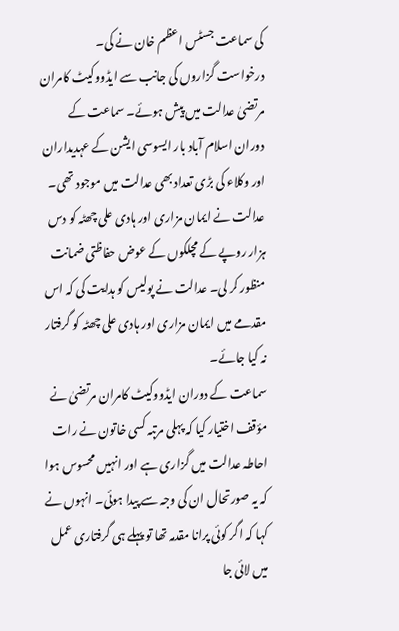کی سماعت جسٹس اعظم خان نے کی۔
درخواست گزاروں کی جانب سے ایڈووکیٹ کامران مرتضیٰ عدالت میں پیش ہوئے۔ سماعت کے دوران اسلام آباد بار ایسوسی ایشن کے عہدیداران اور وکلاء کی بڑی تعداد بھی عدالت میں موجود تھی۔
عدالت نے ایمان مزاری اور ہادی علی چھٹہ کو دس ہزار روپے کے مچلکوں کے عوض حفاظتی ضمانت منظور کر لی۔ عدالت نے پولیس کو ہدایت کی کہ اس مقدمے میں ایمان مزاری اور ہادی علی چھٹہ کو گرفتار نہ کیا جائے۔
سماعت کے دوران ایڈووکیٹ کامران مرتضیٰ نے مؤقف اختیار کیا کہ پہلی مرتبہ کسی خاتون نے رات احاطہ عدالت میں گزاری ہے اور انہیں محسوس ہوا کہ یہ صورتحال ان کی وجہ سے پیدا ہوئی۔ انہوں نے کہا کہ اگر کوئی پرانا مقدمہ تھا تو پہلے ہی گرفتاری عمل میں لائی جا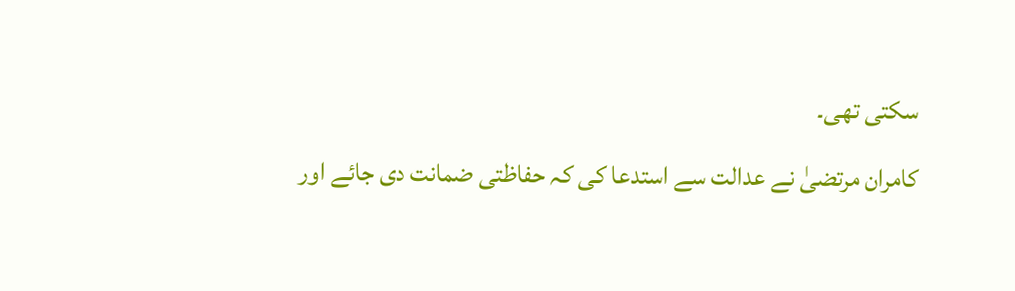سکتی تھی۔
کامران مرتضیٰ نے عدالت سے استدعا کی کہ حفاظتی ضمانت دی جائے اور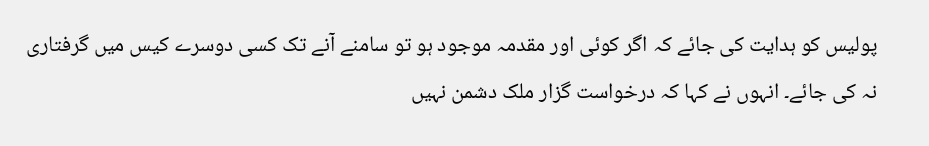پولیس کو ہدایت کی جائے کہ اگر کوئی اور مقدمہ موجود ہو تو سامنے آنے تک کسی دوسرے کیس میں گرفتاری نہ کی جائے۔ انہوں نے کہا کہ درخواست گزار ملک دشمن نہیں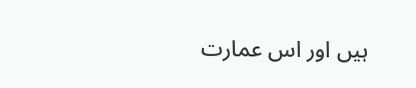ہیں اور اس عمارت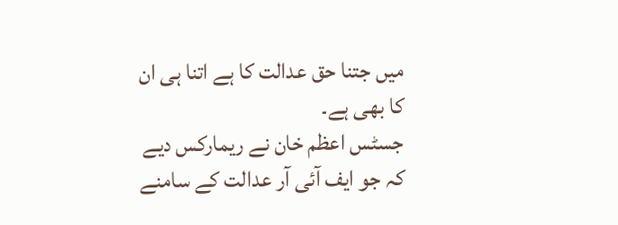میں جتنا حق عدالت کا ہے اتنا ہی ان کا بھی ہے۔
جسٹس اعظم خان نے ریمارکس دیے کہ جو ایف آئی آر عدالت کے سامنے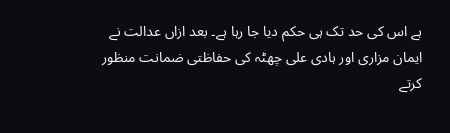ہے اس کی حد تک ہی حکم دیا جا رہا ہے۔ بعد ازاں عدالت نے ایمان مزاری اور ہادی علی چھٹہ کی حفاظتی ضمانت منظور کرتے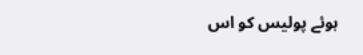ہوئے پولیس کو اس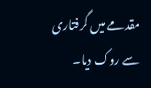مقدمے میں گرفتاری سے روک دیا۔